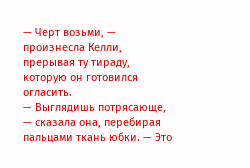— Черт возьми, — произнесла Келли, прерывая ту тираду, которую он готовился огласить.
— Выглядишь потрясающе, — сказала она, перебирая пальцами ткань юбки. — Это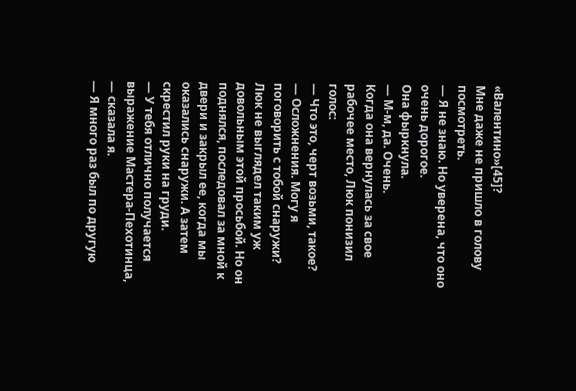«Валентино»[45]?
Мне даже не пришло в голову посмотреть.
— Я не знаю. Но уверена, что оно очень дорогое.
Она фыркнула.
— М-м, да. Очень.
Когда она вернулась за свое рабочее место, Люк понизил голос:
— Что это, черт возьми, такое?
— Осложнения. Могу я поговорить с тобой снаружи?
Люк не выглядел таким уж довольным этой просьбой. Но он поднялся, последовал за мной к двери и закрыл ее, когда мы оказались снаружи. А затем скрестил руки на груди.
— У тебя отлично получается выражение Мастера-Пехотинца, — сказала я.
— Я много раз был по другую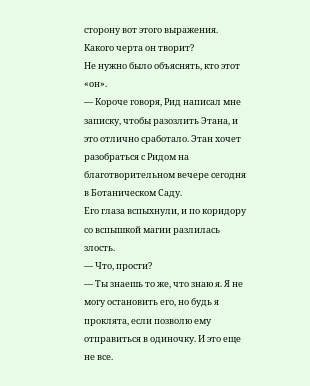сторону вот этого выражения. Какого черта он творит?
Не нужно было объяснять, кто этот «он».
— Короче говоря, Рид написал мне записку, чтобы разозлить Этана, и это отлично сработало. Этан хочет разобраться с Ридом на благотворительном вечере сегодня в Ботаническом Саду.
Его глаза вспыхнули, и по коридору со вспышкой магии разлилась злость.
— Что, прости?
— Ты знаешь то же, что знаю я. Я не могу остановить его, но будь я проклята, если позволю ему отправиться в одиночку. И это еще не все.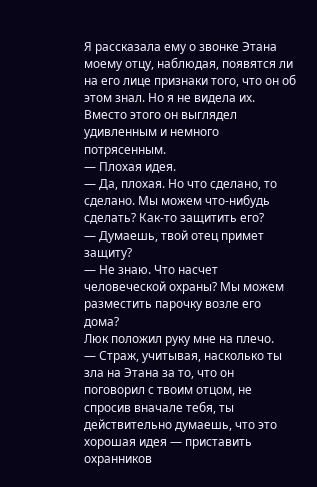Я рассказала ему о звонке Этана моему отцу, наблюдая, появятся ли на его лице признаки того, что он об этом знал. Но я не видела их. Вместо этого он выглядел удивленным и немного потрясенным.
— Плохая идея.
— Да, плохая. Но что сделано, то сделано. Мы можем что-нибудь сделать? Как-то защитить его?
— Думаешь, твой отец примет защиту?
— Не знаю. Что насчет человеческой охраны? Мы можем разместить парочку возле его дома?
Люк положил руку мне на плечо.
— Страж, учитывая, насколько ты зла на Этана за то, что он поговорил с твоим отцом, не спросив вначале тебя, ты действительно думаешь, что это хорошая идея — приставить охранников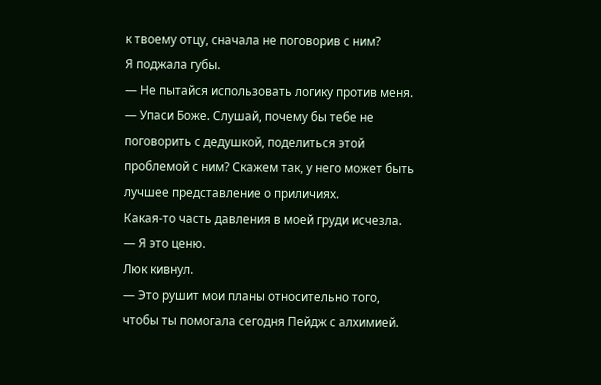к твоему отцу, сначала не поговорив с ним?
Я поджала губы.
— Не пытайся использовать логику против меня.
— Упаси Боже. Слушай, почему бы тебе не поговорить с дедушкой, поделиться этой проблемой с ним? Скажем так, у него может быть лучшее представление о приличиях.
Какая-то часть давления в моей груди исчезла.
— Я это ценю.
Люк кивнул.
— Это рушит мои планы относительно того, чтобы ты помогала сегодня Пейдж с алхимией.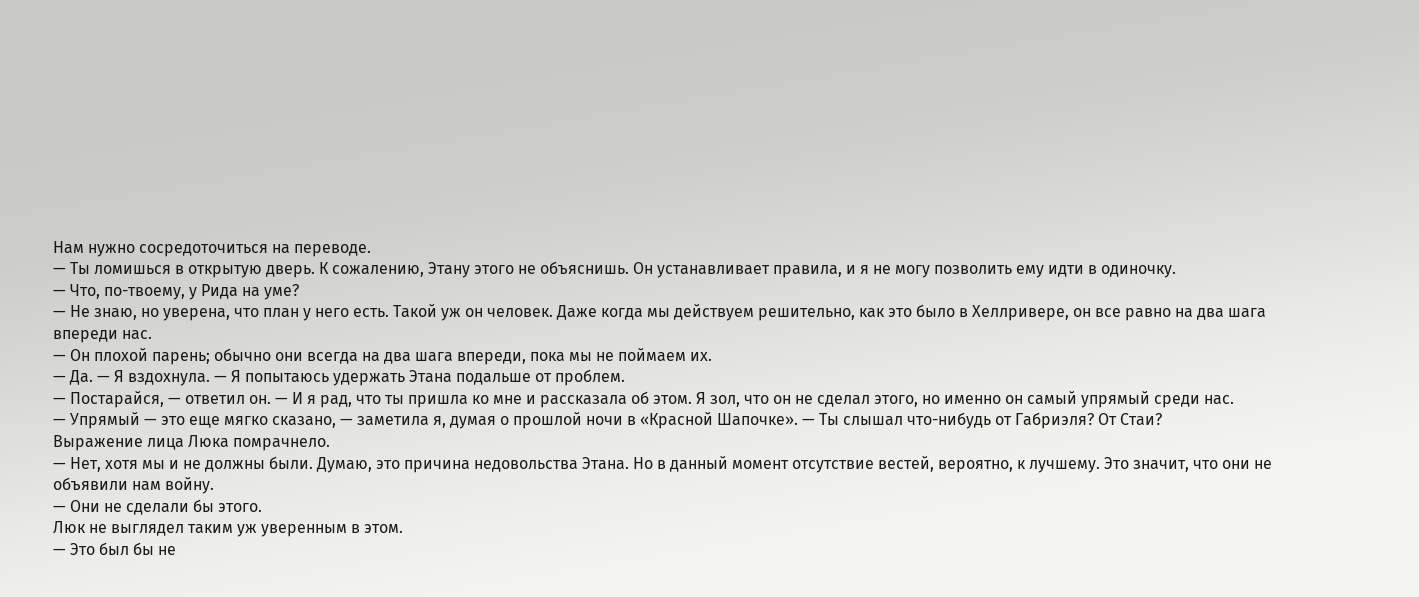Нам нужно сосредоточиться на переводе.
— Ты ломишься в открытую дверь. К сожалению, Этану этого не объяснишь. Он устанавливает правила, и я не могу позволить ему идти в одиночку.
— Что, по-твоему, у Рида на уме?
— Не знаю, но уверена, что план у него есть. Такой уж он человек. Даже когда мы действуем решительно, как это было в Хеллривере, он все равно на два шага впереди нас.
— Он плохой парень; обычно они всегда на два шага впереди, пока мы не поймаем их.
— Да. — Я вздохнула. — Я попытаюсь удержать Этана подальше от проблем.
— Постарайся, — ответил он. — И я рад, что ты пришла ко мне и рассказала об этом. Я зол, что он не сделал этого, но именно он самый упрямый среди нас.
— Упрямый — это еще мягко сказано, — заметила я, думая о прошлой ночи в «Красной Шапочке». — Ты слышал что-нибудь от Габриэля? От Стаи?
Выражение лица Люка помрачнело.
— Нет, хотя мы и не должны были. Думаю, это причина недовольства Этана. Но в данный момент отсутствие вестей, вероятно, к лучшему. Это значит, что они не объявили нам войну.
— Они не сделали бы этого.
Люк не выглядел таким уж уверенным в этом.
— Это был бы не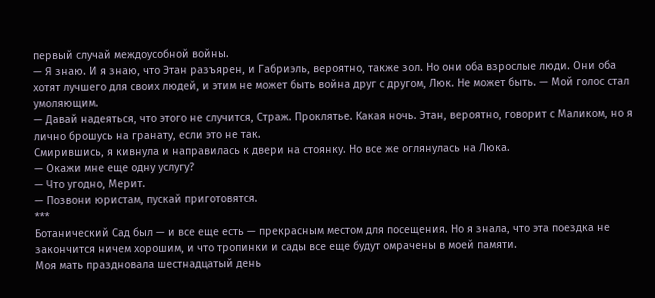первый случай междоусобной войны.
— Я знаю. И я знаю, что Этан разъярен, и Габриэль, вероятно, также зол. Но они оба взрослые люди. Они оба хотят лучшего для своих людей, и этим не может быть война друг с другом, Люк. Не может быть. — Мой голос стал умоляющим.
— Давай надеяться, что этого не случится, Страж. Проклятье. Какая ночь. Этан, вероятно, говорит с Маликом, но я лично брошусь на гранату, если это не так.
Смирившись, я кивнула и направилась к двери на стоянку. Но все же оглянулась на Люка.
— Окажи мне еще одну услугу?
— Что угодно, Мерит.
— Позвони юристам, пускай приготовятся.
***
Ботанический Сад был — и все еще есть — прекрасным местом для посещения. Но я знала, что эта поездка не закончится ничем хорошим, и что тропинки и сады все еще будут омрачены в моей памяти.
Моя мать праздновала шестнадцатый день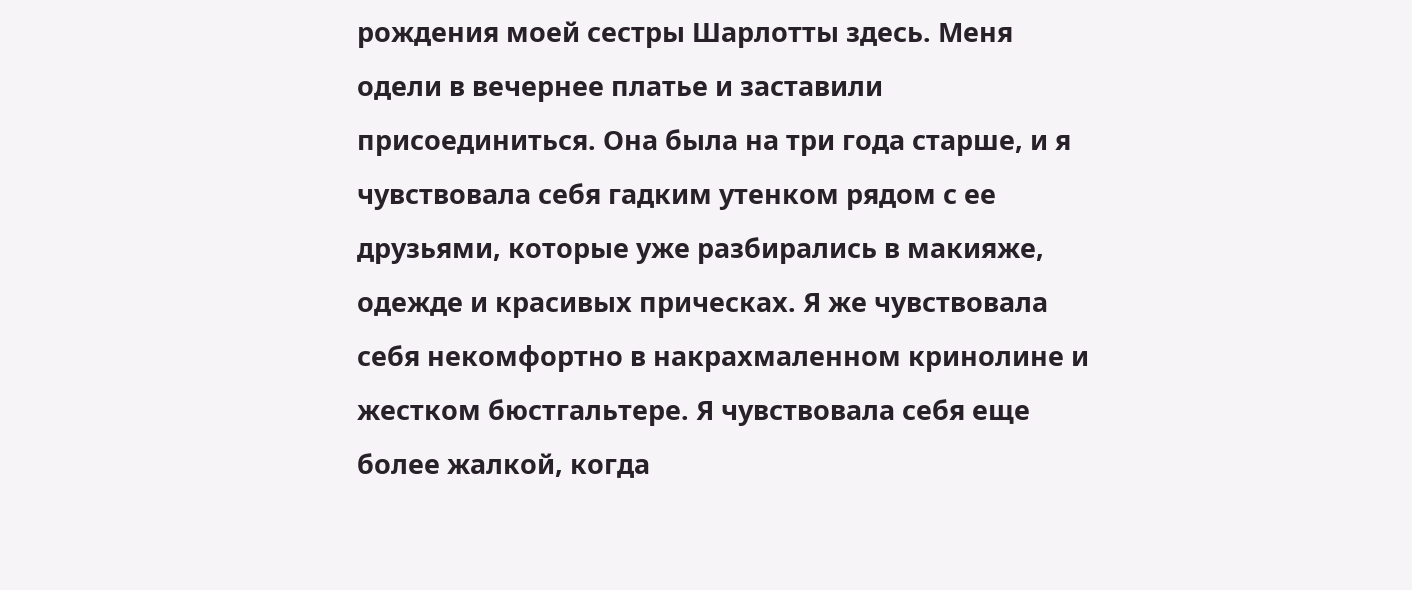рождения моей сестры Шарлотты здесь. Меня одели в вечернее платье и заставили присоединиться. Она была на три года старше, и я чувствовала себя гадким утенком рядом с ее друзьями, которые уже разбирались в макияже, одежде и красивых прическах. Я же чувствовала себя некомфортно в накрахмаленном кринолине и жестком бюстгальтере. Я чувствовала себя еще более жалкой, когда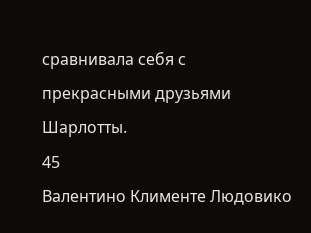сравнивала себя с прекрасными друзьями Шарлотты.
45
Валентино Клименте Людовико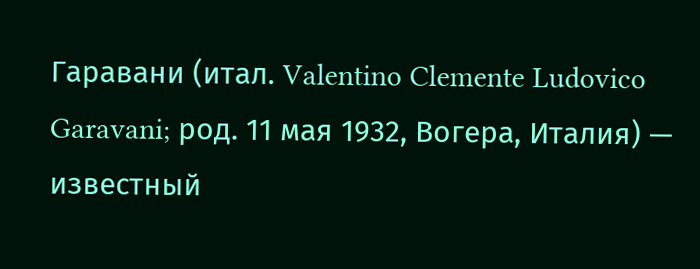Гаравани (итал. Valentino Clemente Ludovico Garavani; род. 11 мая 1932, Вогера, Италия) — известный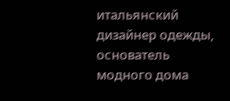итальянский дизайнер одежды, основатель модного дома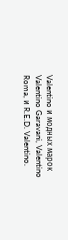Valentino и модных марок Valentino Garavani, Valentino Roma, и R.E.D. Valentino.